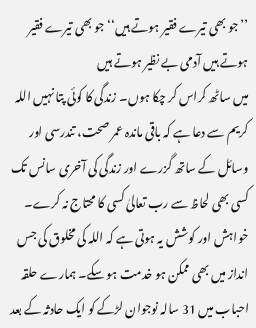’’جو بھی تیرے فقیر ہوتے ہیں‘‘ جو بھی تیرے فقیر ہوتے ہیں آدمی بے نظیر ہوتے ہیں
میں ساٹھ کراس کر چکا ہوں۔ زندگی کا کوئی پتا نہیں اللہ کریم سے دعا ہے کہ باقی ماندہ عمر صحت، تندرسی اور وسائل کے ساتھ گزرے اور زندگی کی آخری سانس تک کسی بھی لحاظ سے رب تعالیٰ کسی کا محتاج نہ کرے۔ خواہش اور کوشش یہ ہوتی ہے کہ اللہ کی مخلوق کی جس انداز میں بھی ممکن ہو خدمت ہو سکے۔ ہمارے حلقہ احباب میں 31 سالہ نوجوان لڑکے کو ایک حادثہ کے بعد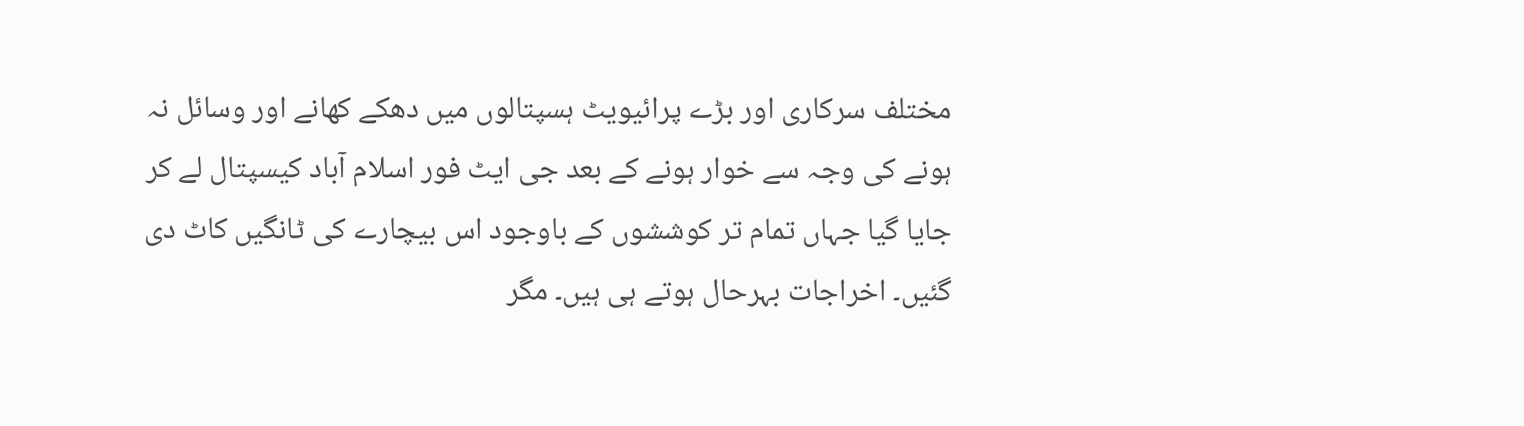مختلف سرکاری اور بڑے پرائیویٹ ہسپتالوں میں دھکے کھانے اور وسائل نہ ہونے کی وجہ سے خوار ہونے کے بعد جی ایٹ فور اسلام آباد کیسپتال لے کر جایا گیا جہاں تمام تر کوششوں کے باوجود اس بیچارے کی ٹانگیں کاٹ دی گئیں۔ اخراجات بہرحال ہوتے ہی ہیں۔ مگر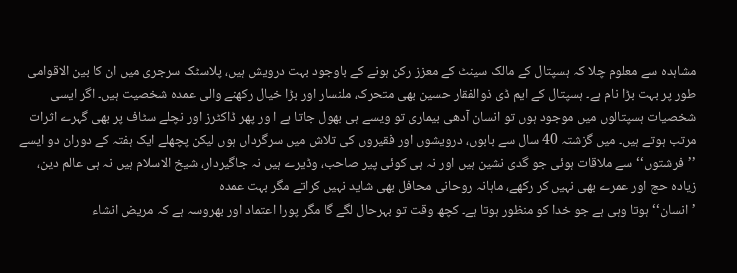مشاہدہ سے معلوم چلا کہ ہسپتال کے مالک سینٹ کے معزز رکن ہونے کے باوجود بہت درویش ہیں، پلاسٹک سرجری میں ان کا بین الاقوامی طور پر بہت بڑا نام ہے۔ ہسپتال کے ایم ڈی ذوالفقار حسین بھی متحرک، ملنسار اور بڑا خیال رکھنے والی عمدہ شخصیت ہیں۔ اگر ایسی شخصیات ہسپتالوں میں موجود ہوں تو انسان آدھی بیماری تو ویسے ہی بھول جاتا ہے ا ور پھر ڈاکٹرز اور نچلے سٹاف پر بھی گہرے اثرات مرتب ہوتے ہیں۔ میں گزشتہ 40 سال سے بابوں، درویشوں اور فقیروں کی تلاش میں سرگرداں ہوں لیکن پچھلے ایک ہفتہ کے دوران دو ایسے ’’فرشتوں‘‘ سے ملاقات ہوئی جو گدی نشین ہیں اور نہ ہی کوئی پیر صاحب، وڈیرے ہیں نہ جاگیردار، شیخ الاسلام ہیں نہ ہی عالم دین، زیادہ حج اور عمرے بھی نہیں کر رکھے، ماہانہ روحانی محافل بھی شاید نہیں کراتے مگر بہت عمدہ
’انسان‘‘ ہوتا وہی ہے جو خدا کو منظور ہوتا ہے۔ کچھ وقت تو بہرحال لگے گا مگر پورا اعتماد اور بھروسہ ہے کہ مریض انشاء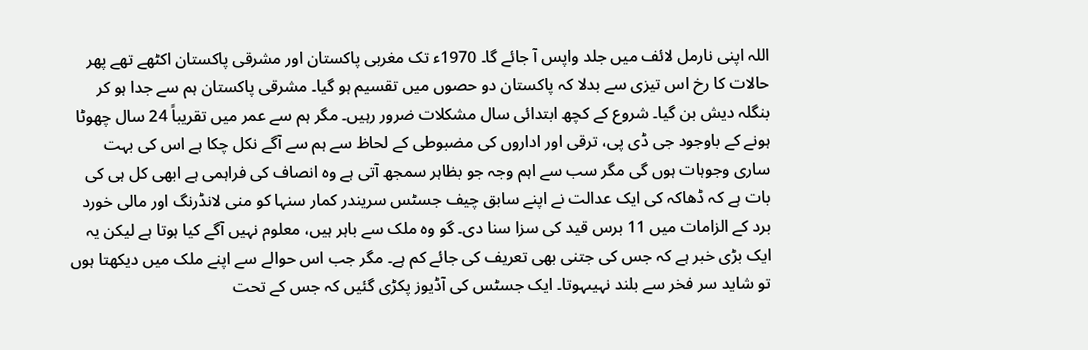اللہ اپنی نارمل لائف میں جلد واپس آ جائے گا۔ 1970ء تک مغربی پاکستان اور مشرقی پاکستان اکٹھے تھے پھر حالات کا رخ اس تیزی سے بدلا کہ پاکستان دو حصوں میں تقسیم ہو گیا۔ مشرقی پاکستان ہم سے جدا ہو کر بنگلہ دیش بن گیا۔ شروع کے کچھ ابتدائی سال مشکلات ضرور رہیں۔ مگر ہم سے عمر میں تقریباً 24 سال چھوٹا ہونے کے باوجود جی ڈی پی، ترقی اور اداروں کی مضبوطی کے لحاظ سے ہم سے آگے نکل چکا ہے اس کی بہت ساری وجوہات ہوں گی مگر سب سے اہم وجہ جو بظاہر سمجھ آتی ہے وہ انصاف کی فراہمی ہے ابھی کل ہی کی بات ہے کہ ڈھاکہ کی ایک عدالت نے اپنے سابق چیف جسٹس سریندر کمار سنہا کو منی لانڈرنگ اور مالی خورد برد کے الزامات میں 11 برس قید کی سزا سنا دی۔ گو وہ ملک سے باہر ہیں، معلوم نہیں آگے کیا ہوتا ہے لیکن یہ ایک بڑی خبر ہے کہ جس کی جتنی بھی تعریف کی جائے کم ہے۔ مگر جب اس حوالے سے اپنے ملک میں دیکھتا ہوں تو شاید سر فخر سے بلند نہیںہوتا۔ ایک جسٹس کی آڈیوز پکڑی گئیں کہ جس کے تحت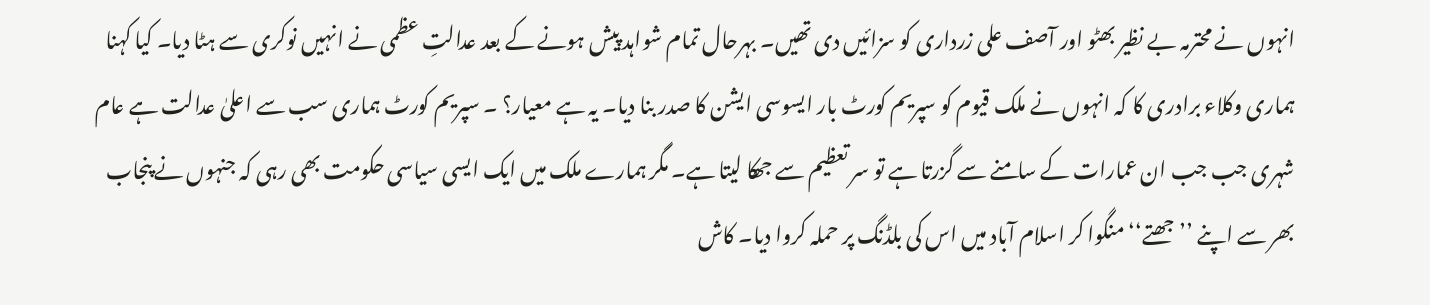انہوں نے محترمہ بے نظیر بھٹو اور آصف علی زرداری کو سزائیں دی تھیں۔ بہرحال تمام شواہد پیش ہونے کے بعد عدالتِ عظمی نے انہیں نوکری سے ہٹا دیا۔ کیا کہنا ہماری وکلاء برادری کا کہ انہوں نے ملک قیوم کو سپریم کورٹ بار ایسوسی ایشن کا صدر بنا دیا۔ یہ ہے معیار؟ ۔ سپریم کورٹ ہماری سب سے اعلیٰ عدالت ہے عام شہری جب جب ان عمارات کے سامنے سے گزرتا ہے تو سر تعظیم سے جھکا لیتا ہے۔ مگر ہمارے ملک میں ایک ایسی سیاسی حکومت بھی رہی کہ جنہوں نے پنجاب بھر سے اپنے ’’جھتے‘‘ منگوا کر اسلام آباد میں اس کی بلڈنگ پر حملہ کروا دیا۔ کاش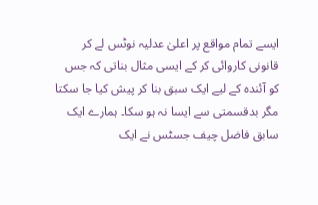ایسے تمام مواقع پر اعلیٰ عدلیہ نوٹس لے کر قانونی کاروائی کر کے ایسی مثال بناتی کہ جس کو آئندہ کے لیے ایک سبق بنا کر پیش کیا جا سکتا مگر بدقسمتی سے ایسا نہ ہو سکا۔ ہمارے ایک سابق فاضل چیف جسٹس نے ایک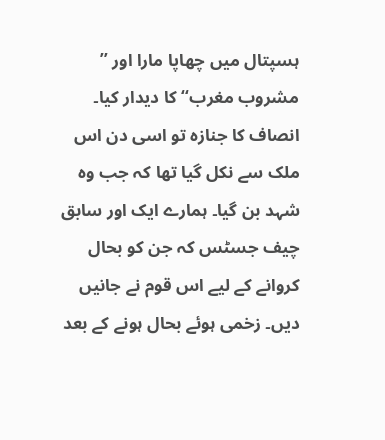ہسپتال میں چھاپا مارا اور ’’ مشروب مغرب‘‘ کا دیدار کیا۔ انصاف کا جنازہ تو اسی دن اس ملک سے نکل گیا تھا کہ جب وہ شہد بن گیا۔ ہمارے ایک اور سابق چیف جسٹس کہ جن کو بحال کروانے کے لیے اس قوم نے جانیں دیں۔ زخمی ہوئے بحال ہونے کے بعد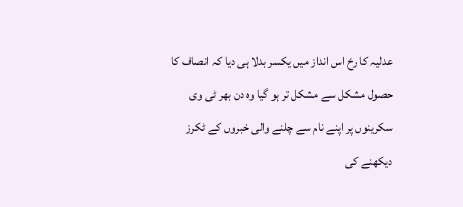عدلیہ کا رخ اس انداز میں یکسر بدلا ہی دیا کہ انصاف کا حصول مشکل سے مشکل تر ہو گیا وہ دن بھر ٹی وی سکرینوں پر اپنے نام سے چلنے والی خبروں کے ٹکرز دیکھنے کی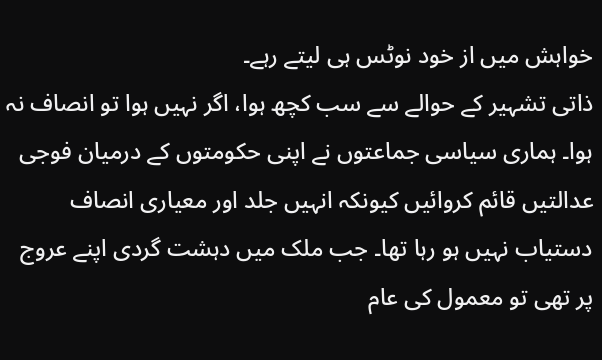خواہش میں از خود نوٹس ہی لیتے رہے۔
ذاتی تشہیر کے حوالے سے سب کچھ ہوا، اگر نہیں ہوا تو انصاف نہ ہوا۔ ہماری سیاسی جماعتوں نے اپنی حکومتوں کے درمیان فوجی عدالتیں قائم کروائیں کیونکہ انہیں جلد اور معیاری انصاف دستیاب نہیں ہو رہا تھا۔ جب ملک میں دہشت گردی اپنے عروج پر تھی تو معمول کی عام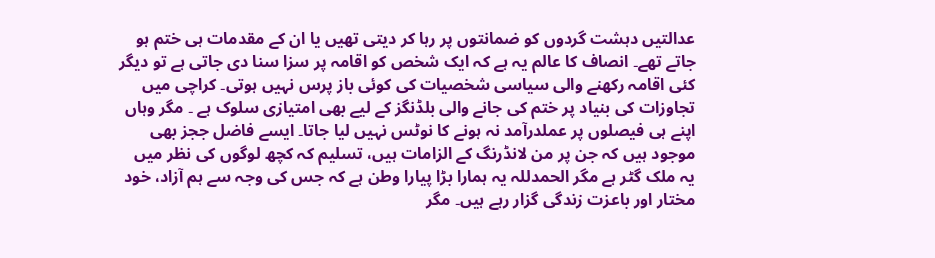عدالتیں دہشت گردوں کو ضمانتوں پر رہا کر دیتی تھیں یا ان کے مقدمات ہی ختم ہو جاتے تھے۔ انصاف کا عالم یہ ہے کہ ایک شخص کو اقامہ پر سزا سنا دی جاتی ہے تو دیگر کئی اقامہ رکھنے والی سیاسی شخصیات کی کوئی باز پرس نہیں ہوتی۔ کراچی میں تجاوزات کی بنیاد پر ختم کی جانے والی بلڈنگز کے لیے بھی امتیازی سلوک ہے ۔ مگر وہاں اپنے ہی فیصلوں پر عملدرآمد نہ ہونے کا نوٹس نہیں لیا جاتا۔ ایسے فاضل ججز بھی موجود ہیں کہ جن پر من لانڈرنگ کے الزامات ہیں، تسلیم کہ کچھ لوگوں کی نظر میں یہ ملک گٹر ہے مگر الحمدللہ یہ ہمارا بڑا پیارا وطن ہے کہ جس کی وجہ سے ہم آزاد، خود مختار اور باعزت زندگی گزار رہے ہیں۔ مگر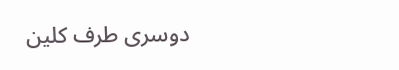دوسری طرف کلین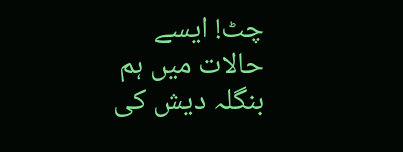چٹ! ایسے حالات میں ہم بنگلہ دیش کی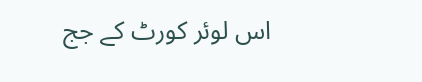اس لوئر کورٹ کے جج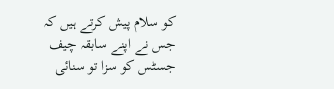کو سلام پیش کرتے ہیں کہ جس نے اپنے سابقہ چیف جسٹس کو سزا تو سنائی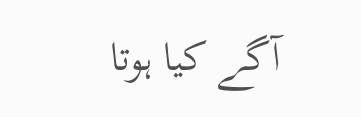آگے کیا ہوتا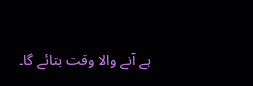ہے آنے والا وقت بتائے گا۔